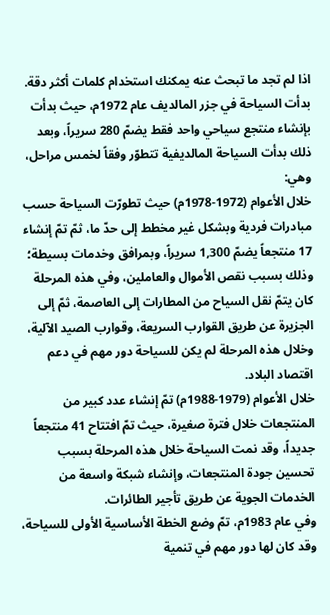اذا لم تجد ما تبحث عنه يمكنك استخدام كلمات أكثر دقة.
بدأت السياحة في جزر المالديف عام 1972م، حيث بدأت بإنشاء منتجع سياحي واحد فقط يضمّ 280 سريراً، وبعد ذلك بدأت السياحة المالديفية تتطوّر وفقاً لخمس مراحل، وهي:
خلال الأعوام (1972-1978م) حيث تطورّت السياحة حسب مبادرات فردية وبشكل غير مخطط إلى حدّ ما، ثمّ تمّ إنشاء 17 منتجعاً يضمّ 1,300 سريراً، وبمرافق وخدمات بسيطة؛ وذلك بسبب نقص الأموال والعاملين، وفي هذه المرحلة كان يتمّ نقل السياح من المطارات إلى العاصمة، ثمّ إلى الجزيرة عن طريق القوارب السريعة، وقوارب الصيد الآلية، وخلال هذه المرحلة لم يكن للسياحة دور مهم في دعم اقتصاد البلاد.
خلال الأعوام (1979-1988م) تمّ إنشاء عدد كبير من المنتجعات خلال فترة صغيرة، حيث تمّ افتتاح 41 منتجعاً جديداً، وقد نمت السياحة خلال هذه المرحلة بسبب تحسين جودة المنتجعات، وإنشاء شبكة واسعة من الخدمات الجوية عن طريق تأجير الطائرات.
وفي عام 1983م، تمّ وضع الخطة الأساسية الأولى للسياحة، وقد كان لها دور مهم في تنمية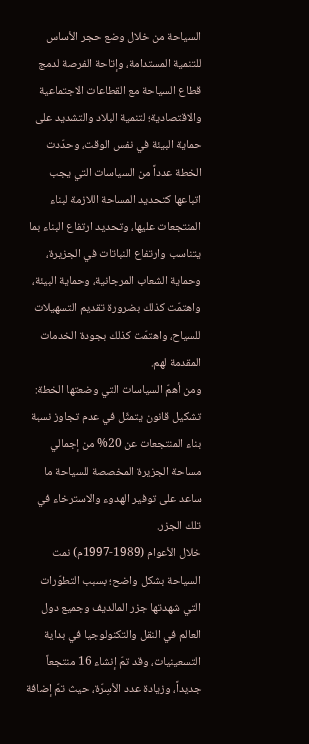السياحة من خلال وضع حجر الأساس للتنمية المستدامة، وإتاحة الفرصة لدمج قطاع السياحة مع القطاعات الاجتماعية والاقتصادية؛ لتنمية البلاد والتشديد على حماية البيئة في نفس الوقت، وحدّدت الخطة عدداً من السياسات التي يجب اتباعها كتحديد المساحة اللازمة لبناء المنتجعات عليها، وتحديد ارتفاع البناء بما يتناسب وارتفاع النباتات في الجزيرة، وحماية الشعاب المرجانية، وحماية البيئة، واهتمّت كذلك بضرورة تقديم التسهيلات للسياح، واهتمّت كذلك بجودة الخدمات المقدمة لهم.
ومن أهمّ السياسات التي وضعتها الخطة: تشكيل قانون يتمثّل في عدم تجاوز نسبة بناء المنتجعات عن 20% من إجمالي مساحة الجزيرة المخصصة للسياحة ما ساعد على توفير الهدوء والاسترخاء في تلك الجزر.
خلال الأعوام (1989-1997م) نمت السياحة بشكل واضح؛ بسبب التطوّرات التي شهدتها جزر المالديف وجميع دول العالم في النقل والتكنولوجيا في بداية التسعينيات، وقد تمّ إنشاء 16 منتجعاً جديداً، وزيادة عدد الأسِرّة، حيث تمّ إضافة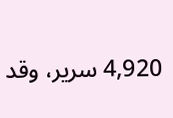4,920 سرير، وقد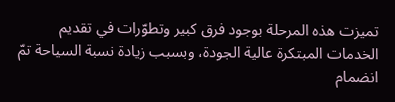تميزت هذه المرحلة بوجود فرق كبير وتطوّرات في تقديم الخدمات المبتكرة عالية الجودة، وبسبب زيادة نسبة السياحة تمّ انضمام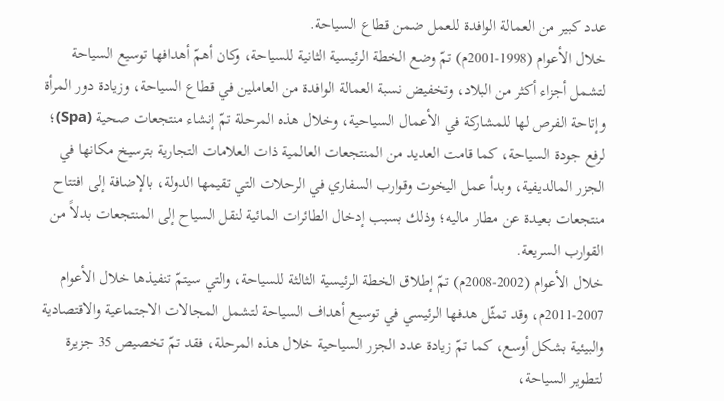عدد كبير من العمالة الوافدة للعمل ضمن قطاع السياحة.
خلال الأعوام (1998-2001م) تمّ وضع الخطة الرئيسية الثانية للسياحة، وكان أهمّ أهدافها توسيع السياحة لتشمل أجزاء أكثر من البلاد، وتخفيض نسبة العمالة الوافدة من العاملين في قطاع السياحة، وزيادة دور المرأة وإتاحة الفرص لها للمشاركة في الأعمال السياحية، وخلال هذه المرحلة تمّ إنشاء منتجعات صحية (Spa)؛ لرفع جودة السياحة، كما قامت العديد من المنتجعات العالمية ذات العلامات التجارية بترسيخ مكانها في الجزر المالديفية، وبدأ عمل اليخوت وقوارب السفاري في الرحلات التي تقيمها الدولة، بالإضافة إلى افتتاح منتجعات بعيدة عن مطار ماليه؛ وذلك بسبب إدخال الطائرات المائية لنقل السياح إلى المنتجعات بدلاً من القوارب السريعة.
خلال الأعوام (2002-2008م) تمّ إطلاق الخطة الرئيسية الثالثة للسياحة، والتي سيتمّ تنفيذها خلال الأعوام 2007-2011م، وقد تمثّل هدفها الرئيسي في توسيع أهداف السياحة لتشمل المجالات الاجتماعية والاقتصادية والبيئية بشكل أوسع، كما تمّ زيادة عدد الجزر السياحية خلال هذه المرحلة، فقد تمّ تخصيص 35 جزيرة لتطوير السياحة،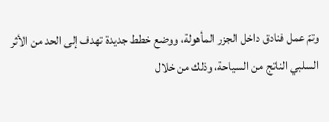وتمّ عمل فنادق داخل الجزر المأهولة، ووضع خطط جديدة تهدف إلى الحد من الأثر السلبي الناتج من السياحة، وذلك من خلال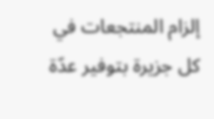إلزام المنتجعات في كل جزيرة بتوفير عدّة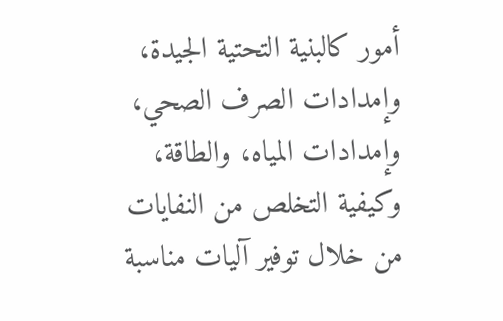أمور كالبنية التحتية الجيدة، وإمدادات الصرف الصحي، وإمدادات المياه، والطاقة، وكيفية التخلص من النفايات من خلال توفير آليات مناسبة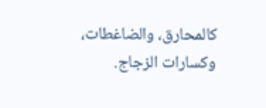كالمحارق، والضاغطات، وكسارات الزجاج.